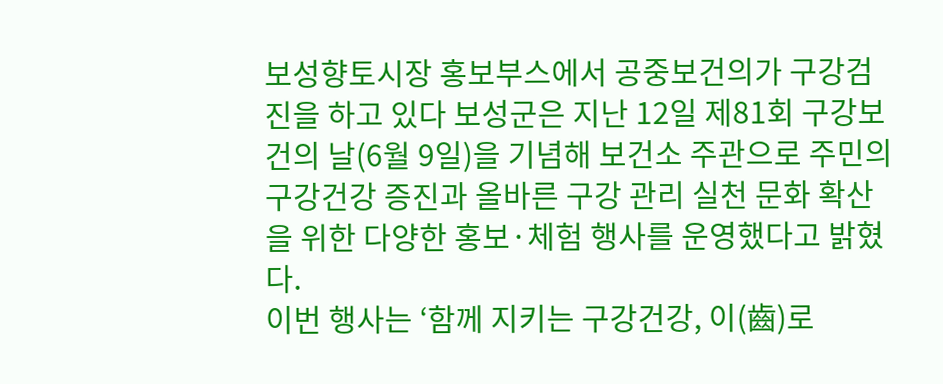보성향토시장 홍보부스에서 공중보건의가 구강검진을 하고 있다 보성군은 지난 12일 제81회 구강보건의 날(6월 9일)을 기념해 보건소 주관으로 주민의 구강건강 증진과 올바른 구강 관리 실천 문화 확산을 위한 다양한 홍보·체험 행사를 운영했다고 밝혔다.
이번 행사는 ‘함께 지키는 구강건강, 이(齒)로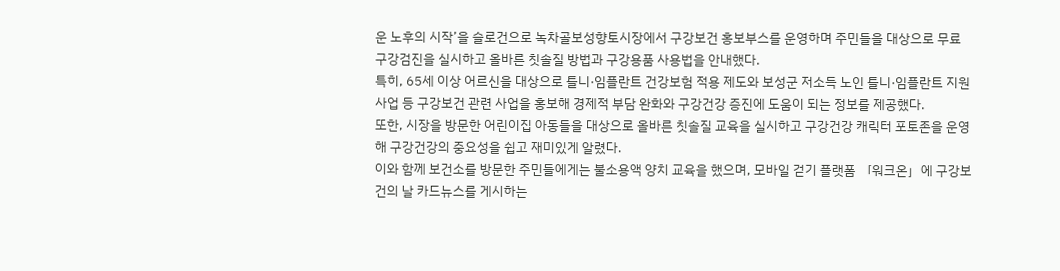운 노후의 시작’을 슬로건으로 녹차골보성향토시장에서 구강보건 홍보부스를 운영하며 주민들을 대상으로 무료 구강검진을 실시하고 올바른 칫솔질 방법과 구강용품 사용법을 안내했다.
특히, 65세 이상 어르신을 대상으로 틀니·임플란트 건강보험 적용 제도와 보성군 저소득 노인 틀니·임플란트 지원사업 등 구강보건 관련 사업을 홍보해 경제적 부담 완화와 구강건강 증진에 도움이 되는 정보를 제공했다.
또한, 시장을 방문한 어린이집 아동들을 대상으로 올바른 칫솔질 교육을 실시하고 구강건강 캐릭터 포토존을 운영해 구강건강의 중요성을 쉽고 재미있게 알렸다.
이와 함께 보건소를 방문한 주민들에게는 불소용액 양치 교육을 했으며, 모바일 걷기 플랫폼 「워크온」에 구강보건의 날 카드뉴스를 게시하는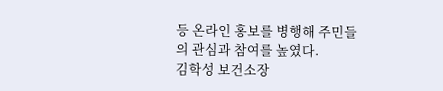등 온라인 홍보를 병행해 주민들의 관심과 참여를 높였다.
김학성 보건소장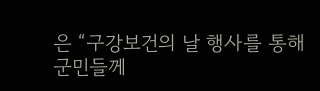은 “구강보건의 날 행사를 통해 군민들께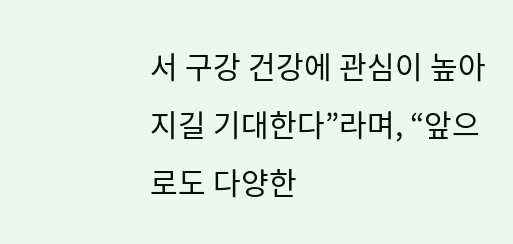서 구강 건강에 관심이 높아지길 기대한다”라며, “앞으로도 다양한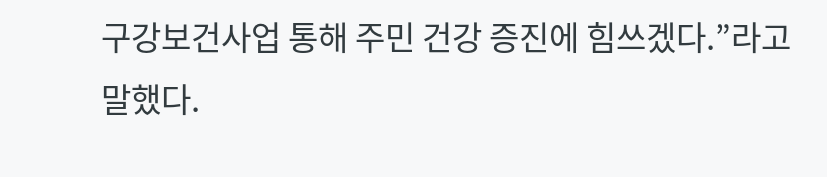구강보건사업 통해 주민 건강 증진에 힘쓰겠다.”라고 말했다.